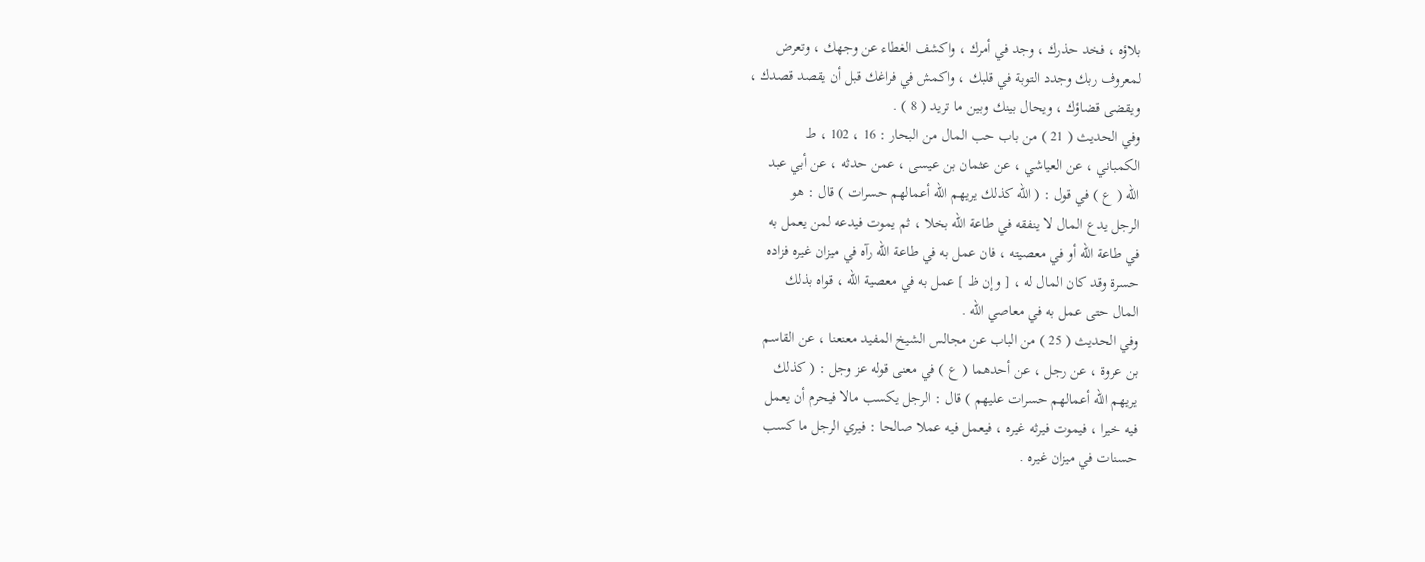بلاؤه ، فخد حذرك ، وجد في أمرك ، واكشف الغطاء عن وجهك ، وتعرض
لمعروف ربك وجدد التوبة في قلبك ، واكمش في فراغك قبل أن يقصد قصدك ،
ويقضى قضاؤك ، ويحال بينك وبين ما تريد ( 8 ) .
وفي الحديث ( 21 ) من باب حب المال من البحار : 16 ، 102 ، ط
الكمباني ، عن العياشي ، عن عثمان بن عيسى ، عمن حدثه ، عن أبي عبد
الله ( ع ) في قول : ( الله كذلك يريهم الله أعمالهم حسرات ) قال : هو
الرجل يدع المال لا ينفقه في طاعة الله بخلا ، ثم يموت فيدعه لمن يعمل به
في طاعة الله أو في معصيته ، فان عمل به في طاعة الله رآه في ميزان غيره فزاده
حسرة وقد كان المال له ، [ وإن ظ ] عمل به في معصية الله ، قواه بذلك
المال حتى عمل به في معاصي الله .
وفي الحديث ( 25 ) من الباب عن مجالس الشيخ المفيد معنعنا ، عن القاسم
بن عروة ، عن رجل ، عن أحدهما ( ع ) في معنى قوله عز وجل : ( كذلك
يريهم الله أعمالهم حسرات عليهم ) قال : الرجل يكسب مالا فيحرم أن يعمل
فيه خيرا ، فيموت فيرثه غيره ، فيعمل فيه عملا صالحا : فيري الرجل ما كسب
حسنات في ميزان غيره .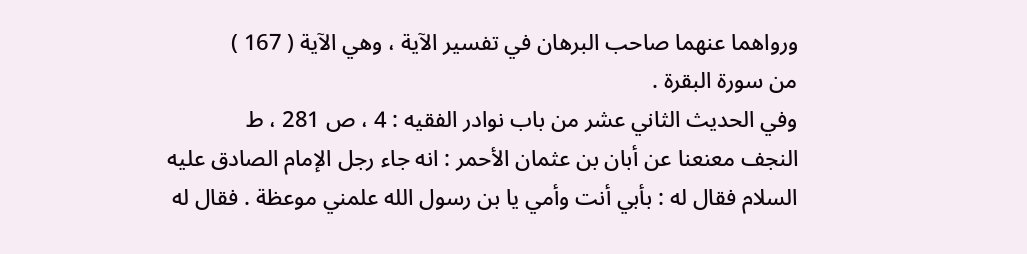ورواهما عنهما صاحب البرهان في تفسير الآية ، وهي الآية ( 167 )
من سورة البقرة .
وفي الحديث الثاني عشر من باب نوادر الفقيه : 4 ، ص 281 ، ط
النجف معنعنا عن أبان بن عثمان الأحمر : انه جاء رجل الإمام الصادق عليه
السلام فقال له : بأبي أنت وأمي يا بن رسول الله علمني موعظة . فقال له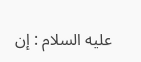عليه السلام : إن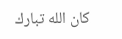كان الله تبارك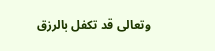وتعالى قد تكفل بالرزق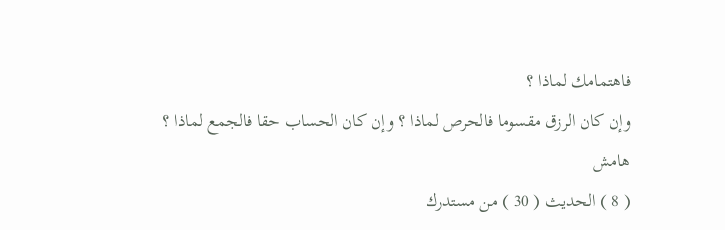فاهتمامك لماذا ؟
وإن كان الرزق مقسوما فالحرص لماذا ؟ وإن كان الحساب حقا فالجمع لماذا ؟
هامش
( 8 ) الحديث ( 30 ) من مستدرك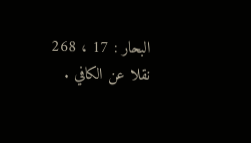البحار : 17 ، 268 نقلا عن الكافي .